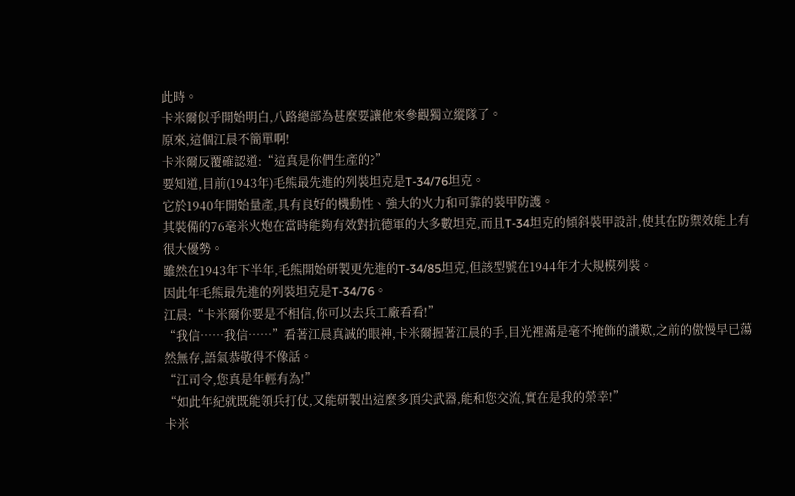此時。
卡米爾似乎開始明白,八路總部為甚麼要讓他來參觀獨立縱隊了。
原來,這個江晨不簡單啊!
卡米爾反覆確認道:“這真是你們生產的?”
要知道,目前(1943年)毛熊最先進的列裝坦克是T-34/76坦克。
它於1940年開始量產,具有良好的機動性、強大的火力和可靠的裝甲防護。
其裝備的76毫米火炮在當時能夠有效對抗德軍的大多數坦克,而且T-34坦克的傾斜裝甲設計,使其在防禦效能上有很大優勢。
雖然在1943年下半年,毛熊開始研製更先進的T-34/85坦克,但該型號在1944年才大規模列裝。
因此年毛熊最先進的列裝坦克是T-34/76。
江晨:“卡米爾你要是不相信,你可以去兵工廠看看!”
“我信……我信……”看著江晨真誠的眼神,卡米爾握著江晨的手,目光裡滿是毫不掩飾的讚歎,之前的傲慢早已蕩然無存,語氣恭敬得不像話。
“江司令,您真是年輕有為!”
“如此年紀就既能領兵打仗,又能研製出這麼多頂尖武器,能和您交流,實在是我的榮幸!”
卡米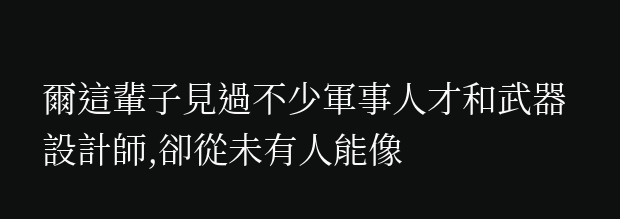爾這輩子見過不少軍事人才和武器設計師,卻從未有人能像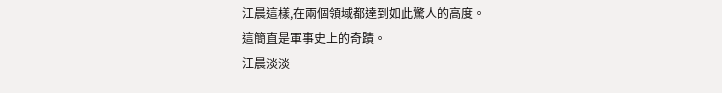江晨這樣,在兩個領域都達到如此驚人的高度。
這簡直是軍事史上的奇蹟。
江晨淡淡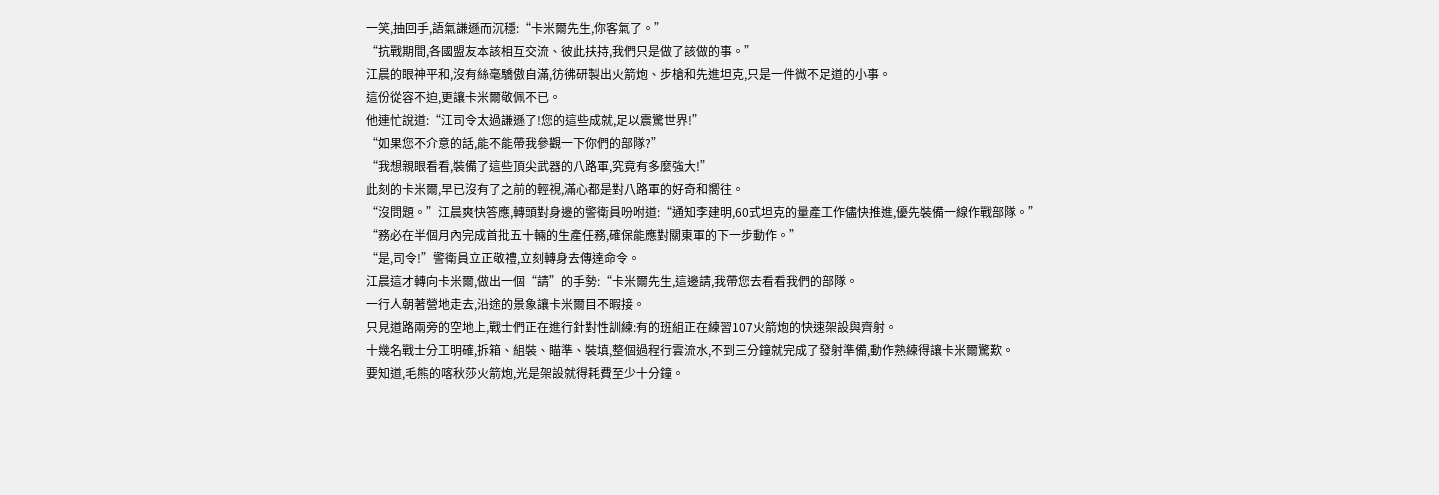一笑,抽回手,語氣謙遜而沉穩:“卡米爾先生,你客氣了。”
“抗戰期間,各國盟友本該相互交流、彼此扶持,我們只是做了該做的事。”
江晨的眼神平和,沒有絲毫驕傲自滿,彷彿研製出火箭炮、步槍和先進坦克,只是一件微不足道的小事。
這份從容不迫,更讓卡米爾敬佩不已。
他連忙說道:“江司令太過謙遜了!您的這些成就,足以震驚世界!”
“如果您不介意的話,能不能帶我參觀一下你們的部隊?”
“我想親眼看看,裝備了這些頂尖武器的八路軍,究竟有多麼強大!”
此刻的卡米爾,早已沒有了之前的輕視,滿心都是對八路軍的好奇和嚮往。
“沒問題。”江晨爽快答應,轉頭對身邊的警衛員吩咐道:“通知李建明,60式坦克的量產工作儘快推進,優先裝備一線作戰部隊。”
“務必在半個月內完成首批五十輛的生產任務,確保能應對關東軍的下一步動作。”
“是,司令!”警衛員立正敬禮,立刻轉身去傳達命令。
江晨這才轉向卡米爾,做出一個“請”的手勢:“卡米爾先生,這邊請,我帶您去看看我們的部隊。
一行人朝著營地走去,沿途的景象讓卡米爾目不暇接。
只見道路兩旁的空地上,戰士們正在進行針對性訓練:有的班組正在練習107火箭炮的快速架設與齊射。
十幾名戰士分工明確,拆箱、組裝、瞄準、裝填,整個過程行雲流水,不到三分鐘就完成了發射準備,動作熟練得讓卡米爾驚歎。
要知道,毛熊的喀秋莎火箭炮,光是架設就得耗費至少十分鐘。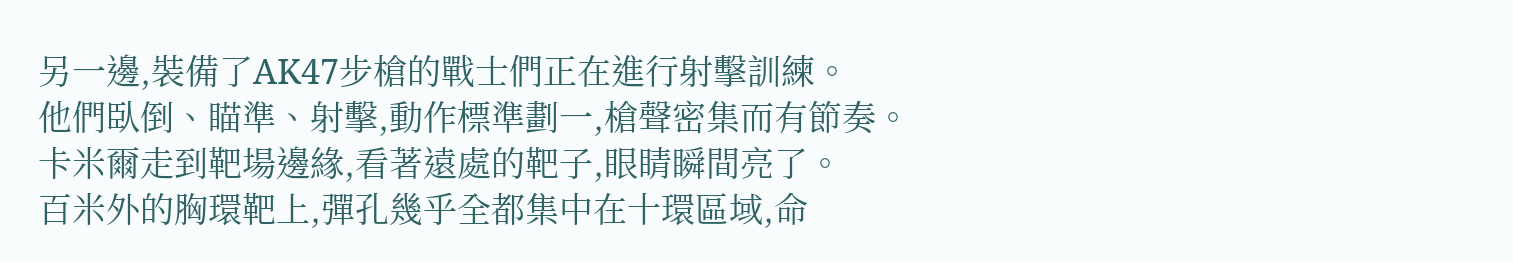另一邊,裝備了AK47步槍的戰士們正在進行射擊訓練。
他們臥倒、瞄準、射擊,動作標準劃一,槍聲密集而有節奏。
卡米爾走到靶場邊緣,看著遠處的靶子,眼睛瞬間亮了。
百米外的胸環靶上,彈孔幾乎全都集中在十環區域,命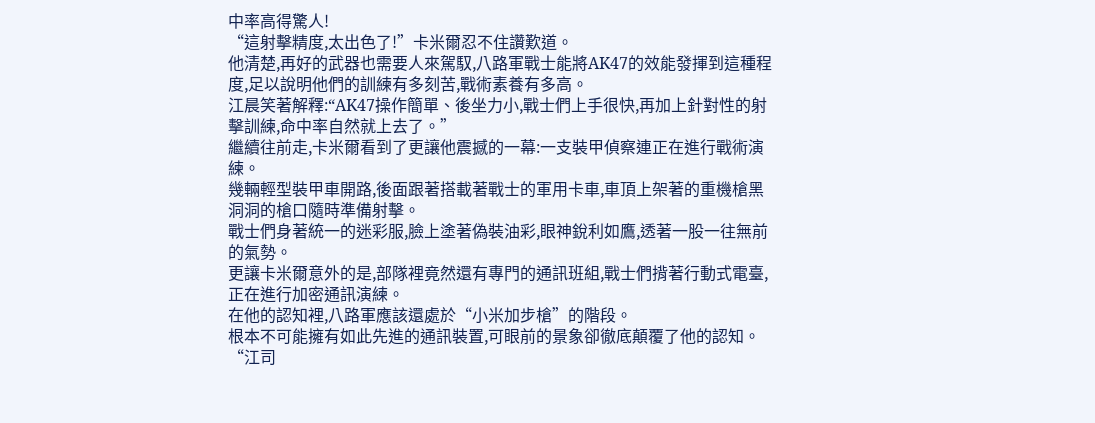中率高得驚人!
“這射擊精度,太出色了!”卡米爾忍不住讚歎道。
他清楚,再好的武器也需要人來駕馭,八路軍戰士能將AK47的效能發揮到這種程度,足以說明他們的訓練有多刻苦,戰術素養有多高。
江晨笑著解釋:“AK47操作簡單、後坐力小,戰士們上手很快,再加上針對性的射擊訓練,命中率自然就上去了。”
繼續往前走,卡米爾看到了更讓他震撼的一幕:一支裝甲偵察連正在進行戰術演練。
幾輛輕型裝甲車開路,後面跟著搭載著戰士的軍用卡車,車頂上架著的重機槍黑洞洞的槍口隨時準備射擊。
戰士們身著統一的迷彩服,臉上塗著偽裝油彩,眼神銳利如鷹,透著一股一往無前的氣勢。
更讓卡米爾意外的是,部隊裡竟然還有專門的通訊班組,戰士們揹著行動式電臺,正在進行加密通訊演練。
在他的認知裡,八路軍應該還處於“小米加步槍”的階段。
根本不可能擁有如此先進的通訊裝置,可眼前的景象卻徹底顛覆了他的認知。
“江司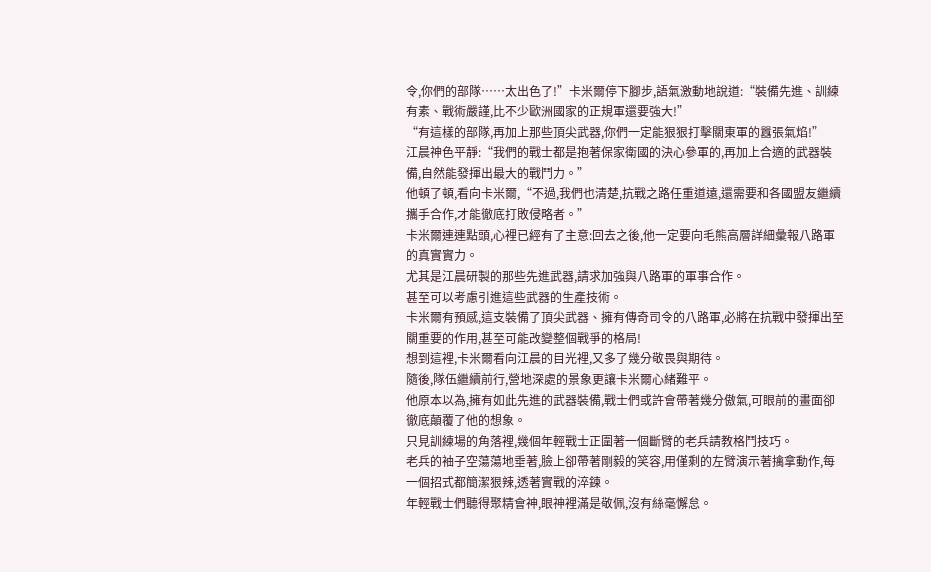令,你們的部隊……太出色了!”卡米爾停下腳步,語氣激動地說道:“裝備先進、訓練有素、戰術嚴謹,比不少歐洲國家的正規軍還要強大!”
“有這樣的部隊,再加上那些頂尖武器,你們一定能狠狠打擊關東軍的囂張氣焰!”
江晨神色平靜:“我們的戰士都是抱著保家衛國的決心參軍的,再加上合適的武器裝備,自然能發揮出最大的戰鬥力。”
他頓了頓,看向卡米爾,“不過,我們也清楚,抗戰之路任重道遠,還需要和各國盟友繼續攜手合作,才能徹底打敗侵略者。”
卡米爾連連點頭,心裡已經有了主意:回去之後,他一定要向毛熊高層詳細彙報八路軍的真實實力。
尤其是江晨研製的那些先進武器,請求加強與八路軍的軍事合作。
甚至可以考慮引進這些武器的生產技術。
卡米爾有預感,這支裝備了頂尖武器、擁有傳奇司令的八路軍,必將在抗戰中發揮出至關重要的作用,甚至可能改變整個戰爭的格局!
想到這裡,卡米爾看向江晨的目光裡,又多了幾分敬畏與期待。
隨後,隊伍繼續前行,營地深處的景象更讓卡米爾心緒難平。
他原本以為,擁有如此先進的武器裝備,戰士們或許會帶著幾分傲氣,可眼前的畫面卻徹底顛覆了他的想象。
只見訓練場的角落裡,幾個年輕戰士正圍著一個斷臂的老兵請教格鬥技巧。
老兵的袖子空蕩蕩地垂著,臉上卻帶著剛毅的笑容,用僅剩的左臂演示著擒拿動作,每一個招式都簡潔狠辣,透著實戰的淬鍊。
年輕戰士們聽得聚精會神,眼神裡滿是敬佩,沒有絲毫懈怠。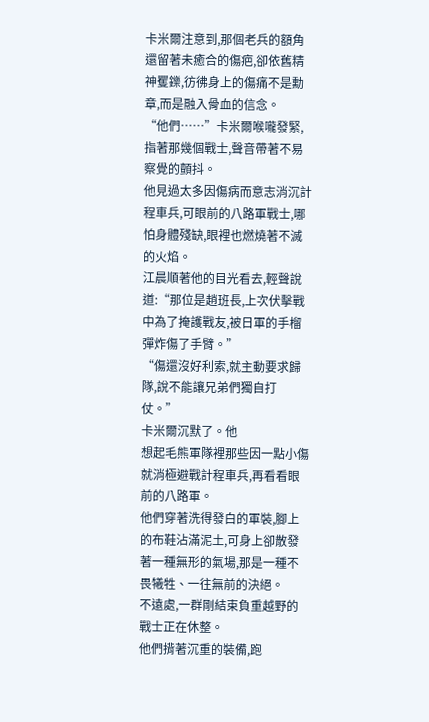卡米爾注意到,那個老兵的額角還留著未癒合的傷疤,卻依舊精神矍鑠,彷彿身上的傷痛不是勳章,而是融入骨血的信念。
“他們……”卡米爾喉嚨發緊,指著那幾個戰士,聲音帶著不易察覺的顫抖。
他見過太多因傷病而意志消沉計程車兵,可眼前的八路軍戰士,哪怕身體殘缺,眼裡也燃燒著不滅的火焰。
江晨順著他的目光看去,輕聲說道:“那位是趙班長,上次伏擊戰中為了掩護戰友,被日軍的手榴彈炸傷了手臂。”
“傷還沒好利索,就主動要求歸隊,說不能讓兄弟們獨自打仗。”
卡米爾沉默了。他
想起毛熊軍隊裡那些因一點小傷就消極避戰計程車兵,再看看眼前的八路軍。
他們穿著洗得發白的軍裝,腳上的布鞋沾滿泥土,可身上卻散發著一種無形的氣場,那是一種不畏犧牲、一往無前的決絕。
不遠處,一群剛結束負重越野的戰士正在休整。
他們揹著沉重的裝備,跑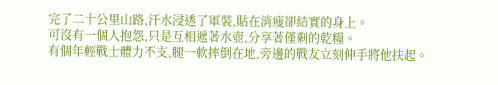完了二十公里山路,汗水浸透了軍裝,貼在消瘦卻結實的身上。
可沒有一個人抱怨,只是互相遞著水壺,分享著僅剩的乾糧。
有個年輕戰士體力不支,腿一軟摔倒在地,旁邊的戰友立刻伸手將他扶起。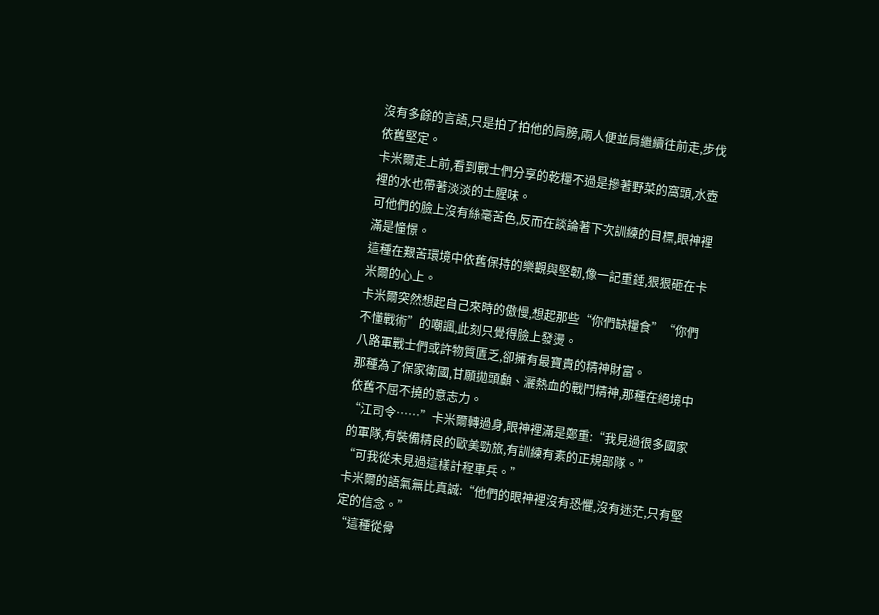沒有多餘的言語,只是拍了拍他的肩膀,兩人便並肩繼續往前走,步伐依舊堅定。
卡米爾走上前,看到戰士們分享的乾糧不過是摻著野菜的窩頭,水壺裡的水也帶著淡淡的土腥味。
可他們的臉上沒有絲毫苦色,反而在談論著下次訓練的目標,眼神裡滿是憧憬。
這種在艱苦環境中依舊保持的樂觀與堅韌,像一記重錘,狠狠砸在卡米爾的心上。
卡米爾突然想起自己來時的傲慢,想起那些“你們缺糧食”“你們不懂戰術”的嘲諷,此刻只覺得臉上發燙。
八路軍戰士們或許物質匱乏,卻擁有最寶貴的精神財富。
那種為了保家衛國,甘願拋頭顱、灑熱血的戰鬥精神,那種在絕境中依舊不屈不撓的意志力。
“江司令……”卡米爾轉過身,眼神裡滿是鄭重:“我見過很多國家的軍隊,有裝備精良的歐美勁旅,有訓練有素的正規部隊。”
“可我從未見過這樣計程車兵。”
卡米爾的語氣無比真誠:“他們的眼神裡沒有恐懼,沒有迷茫,只有堅定的信念。”
“這種從骨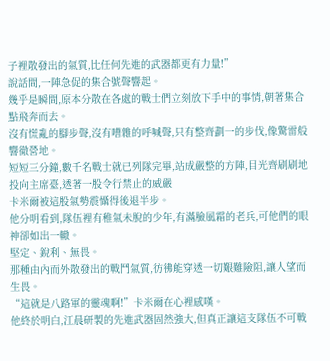子裡散發出的氣質,比任何先進的武器都更有力量!”
說話間,一陣急促的集合號聲響起。
幾乎是瞬間,原本分散在各處的戰士們立刻放下手中的事情,朝著集合點飛奔而去。
沒有慌亂的腳步聲,沒有嘈雜的呼喊聲,只有整齊劃一的步伐,像驚雷般響徹營地。
短短三分鐘,數千名戰士就已列隊完畢,站成嚴整的方陣,目光齊刷刷地投向主席臺,透著一股令行禁止的威嚴
卡米爾被這股氣勢震懾得後退半步。
他分明看到,隊伍裡有稚氣未脫的少年,有滿臉風霜的老兵,可他們的眼神卻如出一轍。
堅定、銳利、無畏。
那種由內而外散發出的戰鬥氣質,彷彿能穿透一切艱難險阻,讓人望而生畏。
“這就是八路軍的靈魂啊!”卡米爾在心裡感嘆。
他終於明白,江晨研製的先進武器固然強大,但真正讓這支隊伍不可戰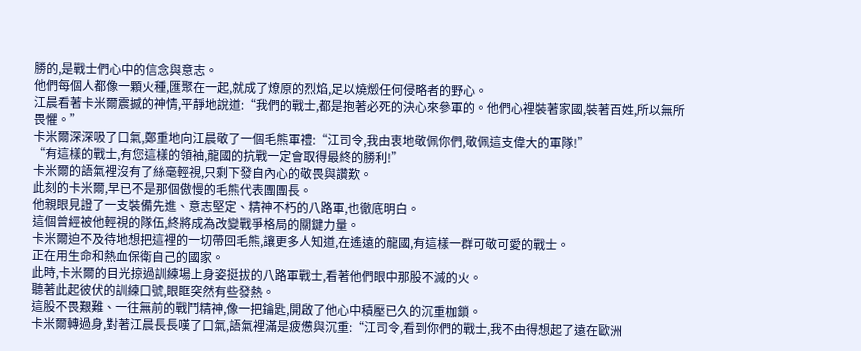勝的,是戰士們心中的信念與意志。
他們每個人都像一顆火種,匯聚在一起,就成了燎原的烈焰,足以燒燬任何侵略者的野心。
江晨看著卡米爾震撼的神情,平靜地說道:“我們的戰士,都是抱著必死的決心來參軍的。他們心裡裝著家國,裝著百姓,所以無所畏懼。”
卡米爾深深吸了口氣,鄭重地向江晨敬了一個毛熊軍禮:“江司令,我由衷地敬佩你們,敬佩這支偉大的軍隊!”
“有這樣的戰士,有您這樣的領袖,龍國的抗戰一定會取得最終的勝利!”
卡米爾的語氣裡沒有了絲毫輕視,只剩下發自內心的敬畏與讚歎。
此刻的卡米爾,早已不是那個傲慢的毛熊代表團團長。
他親眼見證了一支裝備先進、意志堅定、精神不朽的八路軍,也徹底明白。
這個曾經被他輕視的隊伍,終將成為改變戰爭格局的關鍵力量。
卡米爾迫不及待地想把這裡的一切帶回毛熊,讓更多人知道,在遙遠的龍國,有這樣一群可敬可愛的戰士。
正在用生命和熱血保衛自己的國家。
此時,卡米爾的目光掠過訓練場上身姿挺拔的八路軍戰士,看著他們眼中那股不滅的火。
聽著此起彼伏的訓練口號,眼眶突然有些發熱。
這股不畏艱難、一往無前的戰鬥精神,像一把鑰匙,開啟了他心中積壓已久的沉重枷鎖。
卡米爾轉過身,對著江晨長長嘆了口氣,語氣裡滿是疲憊與沉重:“江司令,看到你們的戰士,我不由得想起了遠在歐洲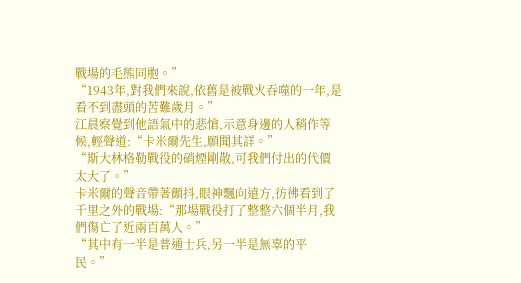戰場的毛熊同胞。”
“1943年,對我們來說,依舊是被戰火吞噬的一年,是看不到盡頭的苦難歲月。”
江晨察覺到他語氣中的悲愴,示意身邊的人稍作等候,輕聲道:“卡米爾先生,願聞其詳。”
“斯大林格勒戰役的硝煙剛散,可我們付出的代價太大了。”
卡米爾的聲音帶著顫抖,眼神飄向遠方,彷彿看到了千里之外的戰場:“那場戰役打了整整六個半月,我們傷亡了近兩百萬人。”
“其中有一半是普通士兵,另一半是無辜的平民。”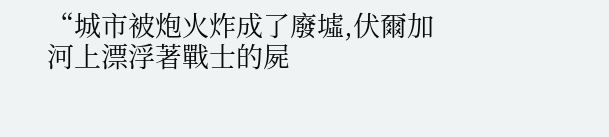“城市被炮火炸成了廢墟,伏爾加河上漂浮著戰士的屍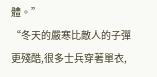體。”
“冬天的嚴寒比敵人的子彈更殘酷,很多士兵穿著單衣,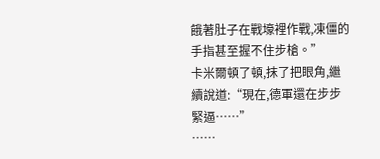餓著肚子在戰壕裡作戰,凍僵的手指甚至握不住步槍。”
卡米爾頓了頓,抹了把眼角,繼續說道:“現在,德軍還在步步緊逼……”
……